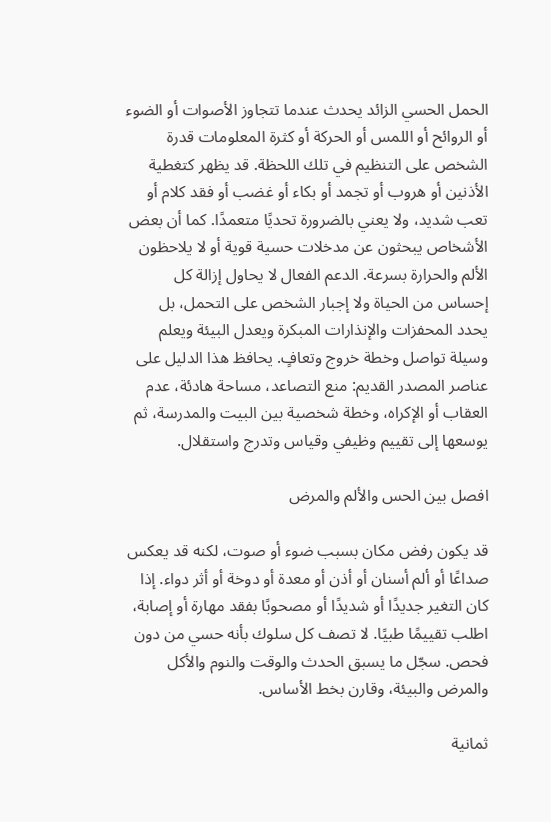الحمل الحسي الزائد يحدث عندما تتجاوز الأصوات أو الضوء أو الروائح أو اللمس أو الحركة أو كثرة المعلومات قدرة الشخص على التنظيم في تلك اللحظة. قد يظهر كتغطية الأذنين أو هروب أو تجمد أو بكاء أو غضب أو فقد كلام أو تعب شديد، ولا يعني بالضرورة تحديًا متعمدًا. كما أن بعض الأشخاص يبحثون عن مدخلات حسية قوية أو لا يلاحظون الألم والحرارة بسرعة. الدعم الفعال لا يحاول إزالة كل إحساس من الحياة ولا إجبار الشخص على التحمل، بل يحدد المحفزات والإنذارات المبكرة ويعدل البيئة ويعلم وسيلة تواصل وخطة خروج وتعافٍ. يحافظ هذا الدليل على عناصر المصدر القديم: منع التصاعد، مساحة هادئة، عدم العقاب أو الإكراه، وخطة شخصية بين البيت والمدرسة، ثم يوسعها إلى تقييم وظيفي وقياس وتدرج واستقلال.

افصل بين الحس والألم والمرض

قد يكون رفض مكان بسبب ضوء أو صوت، لكنه قد يعكس صداعًا أو ألم أسنان أو أذن أو معدة أو دوخة أو أثر دواء. إذا كان التغير جديدًا أو شديدًا أو مصحوبًا بفقد مهارة أو إصابة، اطلب تقييمًا طبيًا. لا تصف كل سلوك بأنه حسي من دون فحص. سجّل ما يسبق الحدث والوقت والنوم والأكل والمرض والبيئة، وقارن بخط الأساس.

ثمانية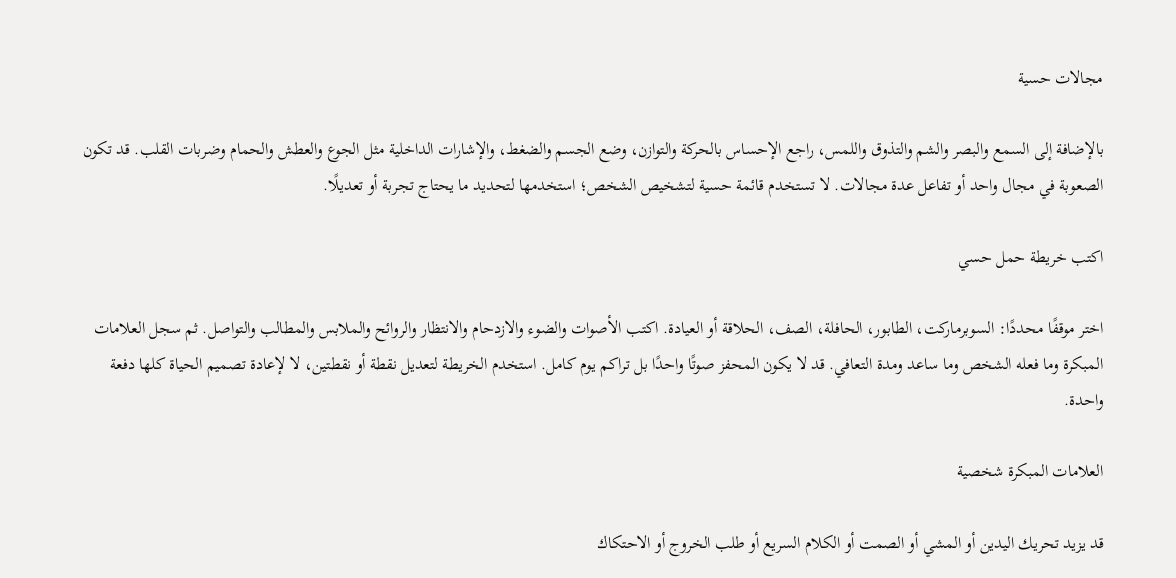مجالات حسية

بالإضافة إلى السمع والبصر والشم والتذوق واللمس، راجع الإحساس بالحركة والتوازن، وضع الجسم والضغط، والإشارات الداخلية مثل الجوع والعطش والحمام وضربات القلب. قد تكون الصعوبة في مجال واحد أو تفاعل عدة مجالات. لا تستخدم قائمة حسية لتشخيص الشخص؛ استخدمها لتحديد ما يحتاج تجربة أو تعديلًا.

اكتب خريطة حمل حسي

اختر موقفًا محددًا: السوبرماركت، الطابور، الحافلة، الصف، الحلاقة أو العيادة. اكتب الأصوات والضوء والازدحام والانتظار والروائح والملابس والمطالب والتواصل. ثم سجل العلامات المبكرة وما فعله الشخص وما ساعد ومدة التعافي. قد لا يكون المحفز صوتًا واحدًا بل تراكم يوم كامل. استخدم الخريطة لتعديل نقطة أو نقطتين، لا لإعادة تصميم الحياة كلها دفعة واحدة.

العلامات المبكرة شخصية

قد يزيد تحريك اليدين أو المشي أو الصمت أو الكلام السريع أو طلب الخروج أو الاحتكاك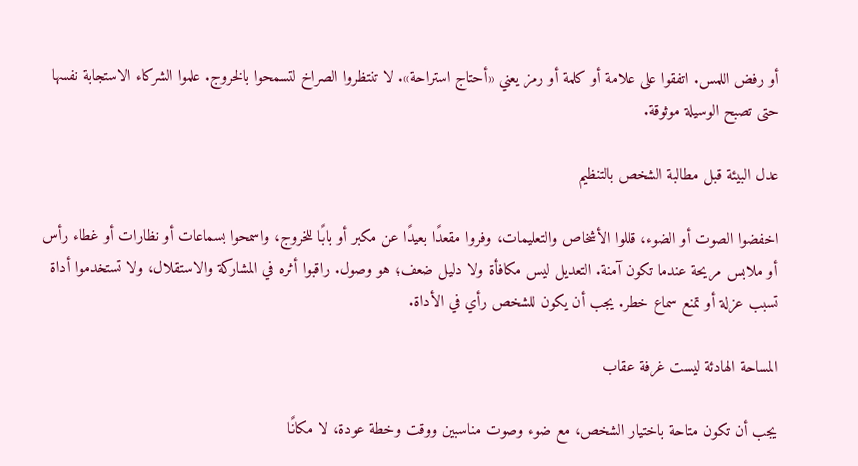أو رفض اللمس. اتفقوا على علامة أو كلمة أو رمز يعني «أحتاج استراحة». لا تنتظروا الصراخ لتسمحوا بالخروج. علموا الشركاء الاستجابة نفسها حتى تصبح الوسيلة موثوقة.

عدل البيئة قبل مطالبة الشخص بالتنظيم

اخفضوا الصوت أو الضوء، قللوا الأشخاص والتعليمات، وفروا مقعدًا بعيدًا عن مكبر أو بابًا للخروج، واسمحوا بسماعات أو نظارات أو غطاء رأس أو ملابس مريحة عندما تكون آمنة. التعديل ليس مكافأة ولا دليل ضعف؛ هو وصول. راقبوا أثره في المشاركة والاستقلال، ولا تستخدموا أداة تسبب عزلة أو تمنع سماع خطر. يجب أن يكون للشخص رأي في الأداة.

المساحة الهادئة ليست غرفة عقاب

يجب أن تكون متاحة باختيار الشخص، مع ضوء وصوت مناسبين ووقت وخطة عودة، لا مكانًا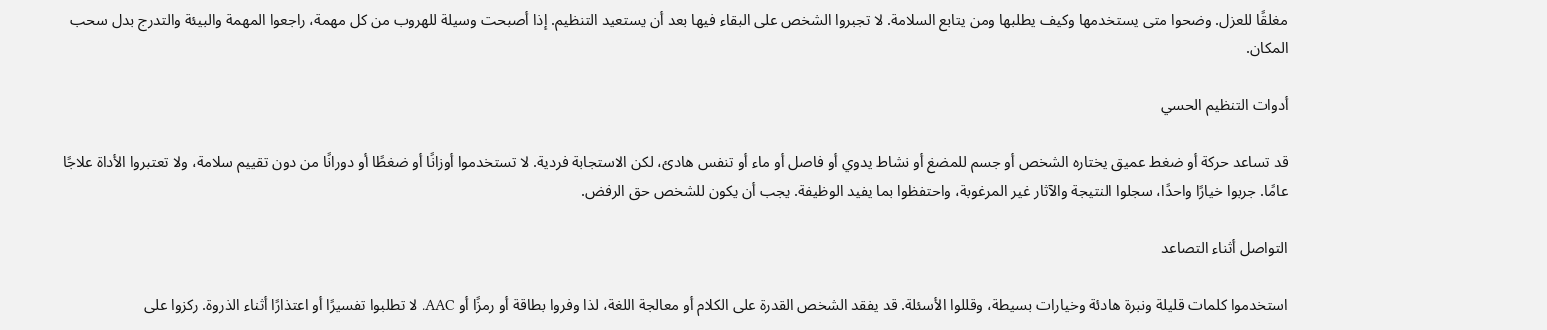مغلقًا للعزل. وضحوا متى يستخدمها وكيف يطلبها ومن يتابع السلامة. لا تجبروا الشخص على البقاء فيها بعد أن يستعيد التنظيم. إذا أصبحت وسيلة للهروب من كل مهمة، راجعوا المهمة والبيئة والتدرج بدل سحب المكان.

أدوات التنظيم الحسي

قد تساعد حركة أو ضغط عميق يختاره الشخص أو جسم للمضغ أو نشاط يدوي أو فاصل أو ماء أو تنفس هادئ، لكن الاستجابة فردية. لا تستخدموا أوزانًا أو ضغطًا أو دورانًا من دون تقييم سلامة، ولا تعتبروا الأداة علاجًا عامًا. جربوا خيارًا واحدًا، سجلوا النتيجة والآثار غير المرغوبة، واحتفظوا بما يفيد الوظيفة. يجب أن يكون للشخص حق الرفض.

التواصل أثناء التصاعد

استخدموا كلمات قليلة ونبرة هادئة وخيارات بسيطة، وقللوا الأسئلة. قد يفقد الشخص القدرة على الكلام أو معالجة اللغة، لذا وفروا بطاقة أو رمزًا أو AAC. لا تطلبوا تفسيرًا أو اعتذارًا أثناء الذروة. ركزوا على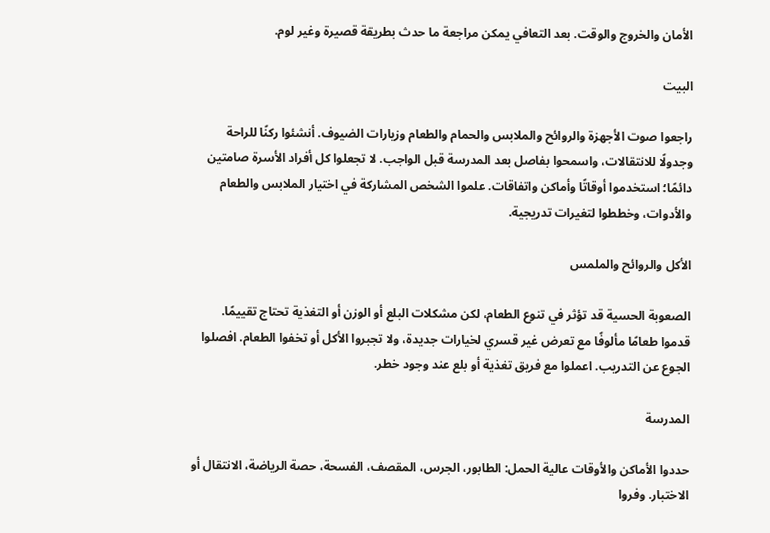الأمان والخروج والوقت. بعد التعافي يمكن مراجعة ما حدث بطريقة قصيرة وغير لوم.

البيت

راجعوا صوت الأجهزة والروائح والملابس والحمام والطعام وزيارات الضيوف. أنشئوا ركنًا للراحة وجدولًا للانتقالات، واسمحوا بفاصل بعد المدرسة قبل الواجب. لا تجعلوا كل أفراد الأسرة صامتين دائمًا؛ استخدموا أوقاتًا وأماكن واتفاقات. علموا الشخص المشاركة في اختيار الملابس والطعام والأدوات، وخططوا لتغيرات تدريجية.

الأكل والروائح والملمس

الصعوبة الحسية قد تؤثر في تنوع الطعام، لكن مشكلات البلع أو الوزن أو التغذية تحتاج تقييمًا. قدموا طعامًا مألوفًا مع تعرض غير قسري لخيارات جديدة، ولا تجبروا الأكل أو تخفوا الطعام. افصلوا الجوع عن التدريب. اعملوا مع فريق تغذية أو بلع عند وجود خطر.

المدرسة

حددوا الأماكن والأوقات عالية الحمل: الطابور، الجرس، المقصف، الفسحة، حصة الرياضة، الانتقال أو الاختبار. وفروا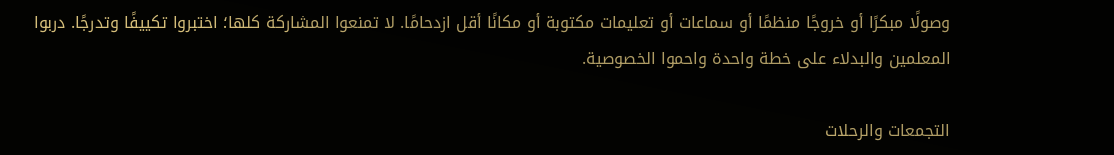وصولًا مبكرًا أو خروجًا منظمًا أو سماعات أو تعليمات مكتوبة أو مكانًا أقل ازدحامًا. لا تمنعوا المشاركة كلها؛ اختبروا تكييفًا وتدرجًا. دربوا المعلمين والبدلاء على خطة واحدة واحموا الخصوصية.

التجمعات والرحلات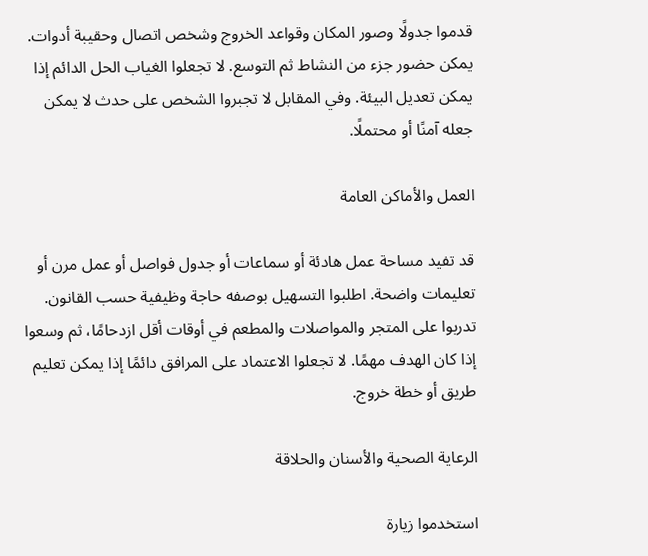قدموا جدولًا وصور المكان وقواعد الخروج وشخص اتصال وحقيبة أدوات. يمكن حضور جزء من النشاط ثم التوسع. لا تجعلوا الغياب الحل الدائم إذا يمكن تعديل البيئة. وفي المقابل لا تجبروا الشخص على حدث لا يمكن جعله آمنًا أو محتملًا.

العمل والأماكن العامة

قد تفيد مساحة عمل هادئة أو سماعات أو جدول فواصل أو عمل مرن أو تعليمات واضحة. اطلبوا التسهيل بوصفه حاجة وظيفية حسب القانون. تدربوا على المتجر والمواصلات والمطعم في أوقات أقل ازدحامًا، ثم وسعوا إذا كان الهدف مهمًا. لا تجعلوا الاعتماد على المرافق دائمًا إذا يمكن تعليم طريق أو خطة خروج.

الرعاية الصحية والأسنان والحلاقة

استخدموا زيارة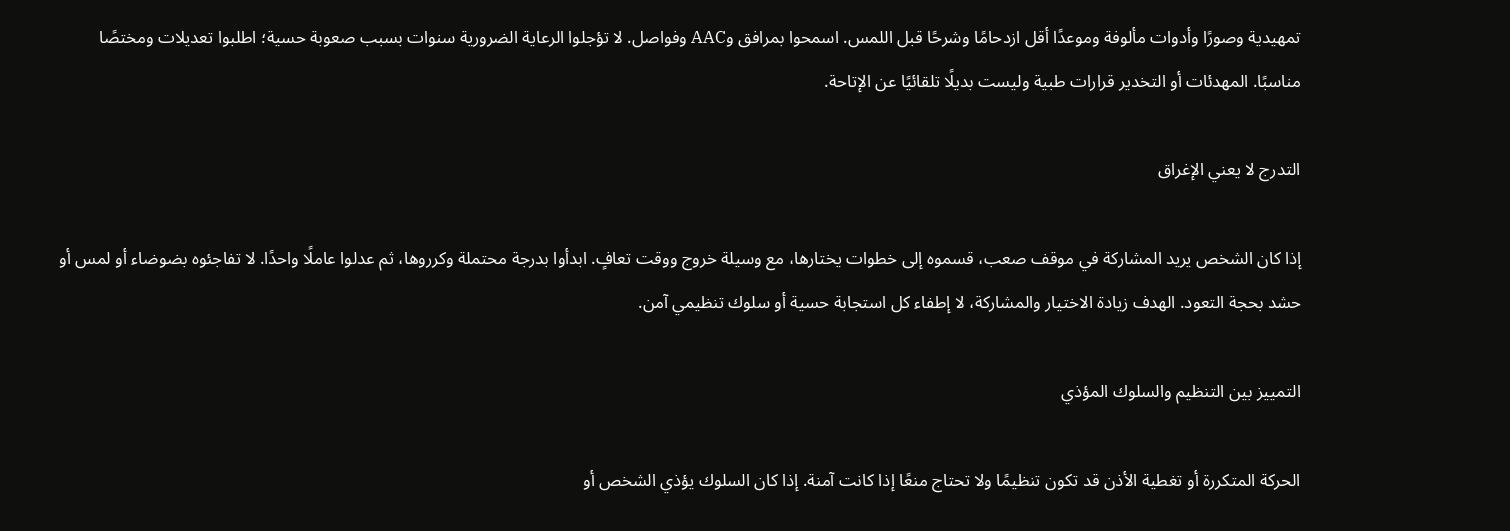تمهيدية وصورًا وأدوات مألوفة وموعدًا أقل ازدحامًا وشرحًا قبل اللمس. اسمحوا بمرافق وAAC وفواصل. لا تؤجلوا الرعاية الضرورية سنوات بسبب صعوبة حسية؛ اطلبوا تعديلات ومختصًا مناسبًا. المهدئات أو التخدير قرارات طبية وليست بديلًا تلقائيًا عن الإتاحة.

التدرج لا يعني الإغراق

إذا كان الشخص يريد المشاركة في موقف صعب، قسموه إلى خطوات يختارها، مع وسيلة خروج ووقت تعافٍ. ابدأوا بدرجة محتملة وكرروها، ثم عدلوا عاملًا واحدًا. لا تفاجئوه بضوضاء أو لمس أو حشد بحجة التعود. الهدف زيادة الاختيار والمشاركة، لا إطفاء كل استجابة حسية أو سلوك تنظيمي آمن.

التمييز بين التنظيم والسلوك المؤذي

الحركة المتكررة أو تغطية الأذن قد تكون تنظيمًا ولا تحتاج منعًا إذا كانت آمنة. إذا كان السلوك يؤذي الشخص أو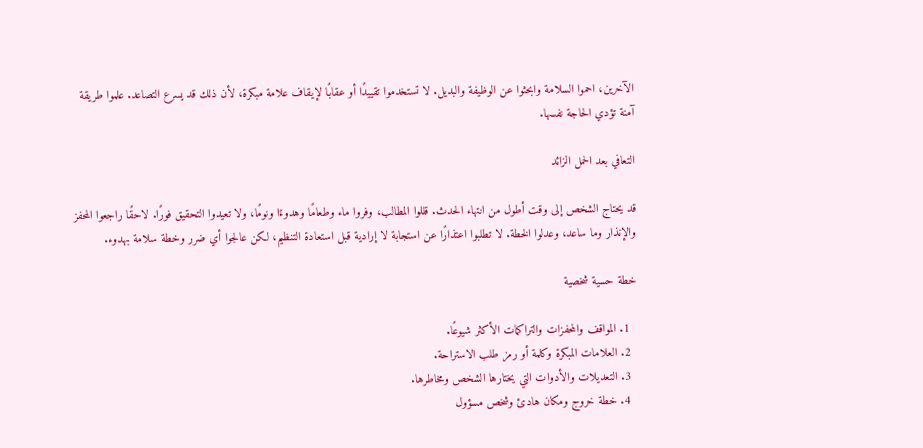الآخرين، احموا السلامة وابحثوا عن الوظيفة والبديل. لا تستخدموا تقييدًا أو عقابًا لإيقاف علامة مبكرة، لأن ذلك قد يسرع التصاعد. علموا طريقة آمنة تؤدي الحاجة نفسها.

التعافي بعد الحمل الزائد

قد يحتاج الشخص إلى وقت أطول من انتهاء الحدث. قللوا المطالب، وفروا ماء وطعامًا وهدوءًا ونومًا، ولا تعيدوا التحقيق فورًا. لاحقًا راجعوا المحفز والإنذار وما ساعد، وعدلوا الخطة. لا تطلبوا اعتذارًا عن استجابة لا إرادية قبل استعادة التنظيم، لكن عالجوا أي ضرر وخطة سلامة بهدوء.

خطة حسية شخصية

  1. المواقف والمحفزات والتراكمات الأكثر شيوعًا.
  2. العلامات المبكرة وكلمة أو رمز طلب الاستراحة.
  3. التعديلات والأدوات التي يختارها الشخص ومخاطرها.
  4. خطة خروج ومكان هادئ وشخص مسؤول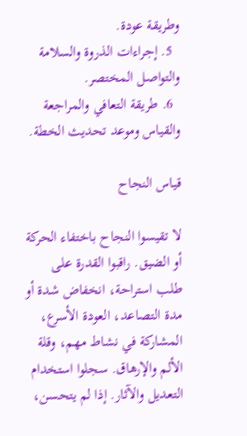وطريقة عودة.
  5. إجراءات الذروة والسلامة والتواصل المختصر.
  6. طريقة التعافي والمراجعة والقياس وموعد تحديث الخطة.

قياس النجاح

لا تقيسوا النجاح باختفاء الحركة أو الضيق. راقبوا القدرة على طلب استراحة، انخفاض شدة أو مدة التصاعد، العودة الأسرع، المشاركة في نشاط مهم، وقلة الألم والإرهاق. سجلوا استخدام التعديل والآثار. إذا لم يتحسن،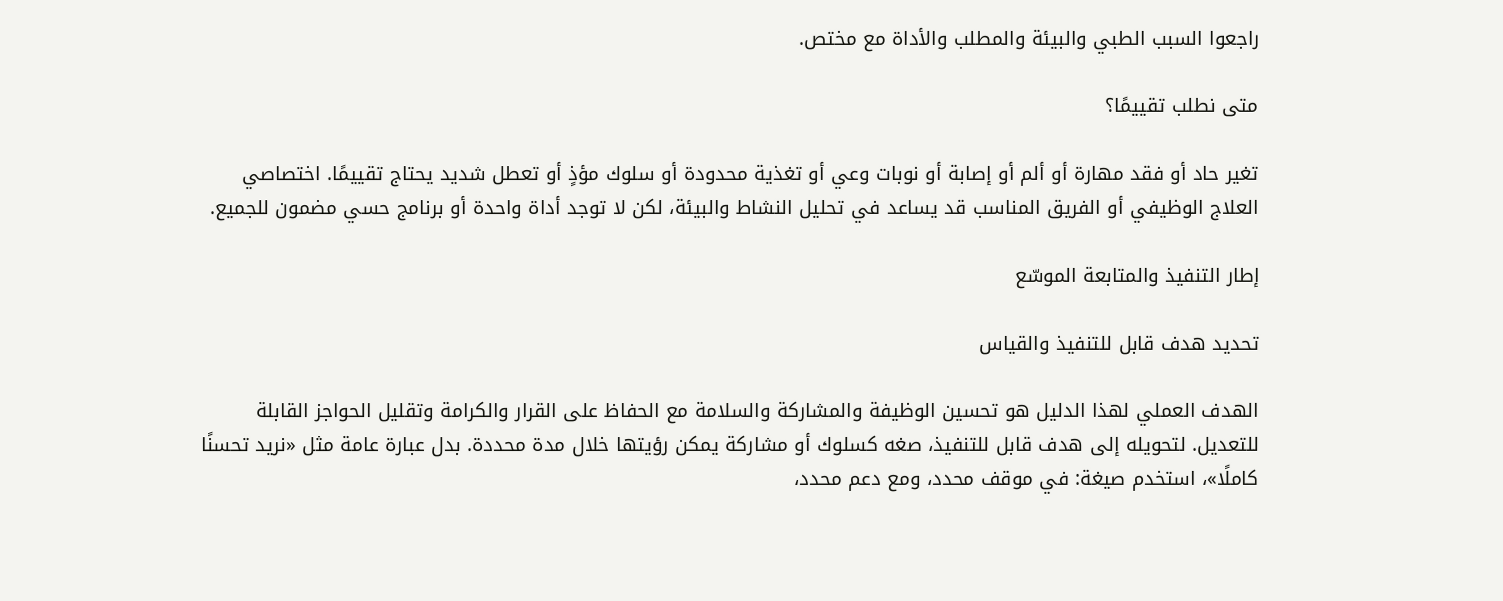راجعوا السبب الطبي والبيئة والمطلب والأداة مع مختص.

متى نطلب تقييمًا؟

تغير حاد أو فقد مهارة أو ألم أو إصابة أو نوبات وعي أو تغذية محدودة أو سلوك مؤذٍ أو تعطل شديد يحتاج تقييمًا. اختصاصي العلاج الوظيفي أو الفريق المناسب قد يساعد في تحليل النشاط والبيئة، لكن لا توجد أداة واحدة أو برنامج حسي مضمون للجميع.

إطار التنفيذ والمتابعة الموسّع

تحديد هدف قابل للتنفيذ والقياس

الهدف العملي لهذا الدليل هو تحسين الوظيفة والمشاركة والسلامة مع الحفاظ على القرار والكرامة وتقليل الحواجز القابلة للتعديل. لتحويله إلى هدف قابل للتنفيذ، صغه كسلوك أو مشاركة يمكن رؤيتها خلال مدة محددة. بدل عبارة عامة مثل «نريد تحسنًا كاملًا»، استخدم صيغة: في موقف محدد، ومع دعم محدد،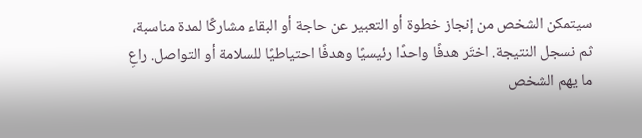سيتمكن الشخص من إنجاز خطوة أو التعبير عن حاجة أو البقاء مشاركًا لمدة مناسبة، ثم نسجل النتيجة. اختَر هدفًا واحدًا رئيسيًا وهدفًا احتياطيًا للسلامة أو التواصل. راعِ ما يهم الشخص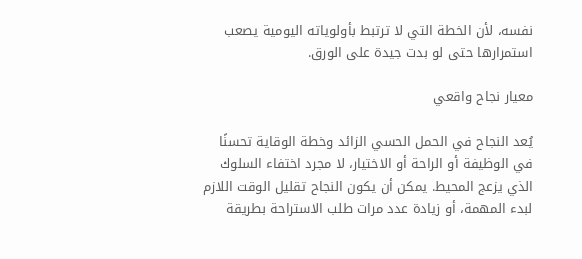نفسه، لأن الخطة التي لا ترتبط بأولوياته اليومية يصعب استمرارها حتى لو بدت جيدة على الورق.

معيار نجاح واقعي

يُعد النجاح في الحمل الحسي الزائد وخطة الوقاية تحسنًا في الوظيفة أو الراحة أو الاختيار، لا مجرد اختفاء السلوك الذي يزعج المحيط. يمكن أن يكون النجاح تقليل الوقت اللازم لبدء المهمة، أو زيادة عدد مرات طلب الاستراحة بطريقة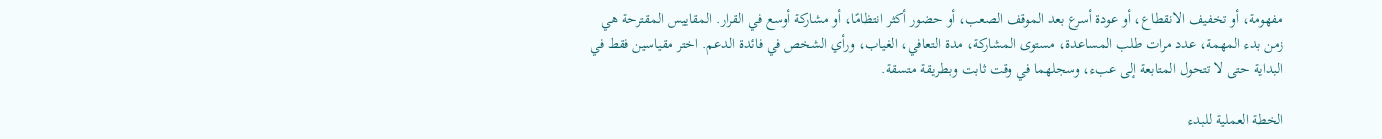مفهومة، أو تخفيف الانقطاع، أو عودة أسرع بعد الموقف الصعب، أو حضور أكثر انتظامًا، أو مشاركة أوسع في القرار. المقاييس المقترحة هي زمن بدء المهمة، عدد مرات طلب المساعدة، مستوى المشاركة، مدة التعافي، الغياب، ورأي الشخص في فائدة الدعم. اختر مقياسين فقط في البداية حتى لا تتحول المتابعة إلى عبء، وسجلهما في وقت ثابت وبطريقة متسقة.

الخطة العملية للبدء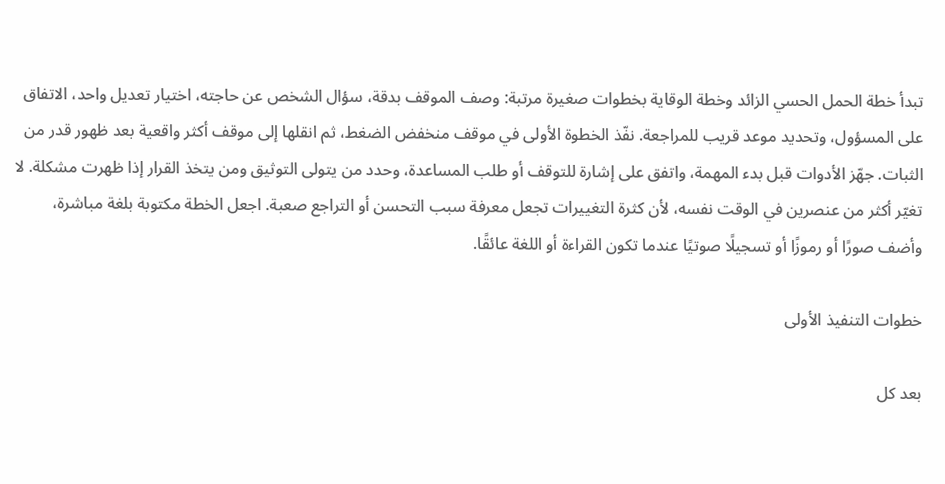تبدأ خطة الحمل الحسي الزائد وخطة الوقاية بخطوات صغيرة مرتبة: وصف الموقف بدقة، سؤال الشخص عن حاجته، اختيار تعديل واحد، الاتفاق على المسؤول، وتحديد موعد قريب للمراجعة. نفّذ الخطوة الأولى في موقف منخفض الضغط، ثم انقلها إلى موقف أكثر واقعية بعد ظهور قدر من الثبات. جهّز الأدوات قبل بدء المهمة، واتفق على إشارة للتوقف أو طلب المساعدة، وحدد من يتولى التوثيق ومن يتخذ القرار إذا ظهرت مشكلة. لا تغيّر أكثر من عنصرين في الوقت نفسه، لأن كثرة التغييرات تجعل معرفة سبب التحسن أو التراجع صعبة. اجعل الخطة مكتوبة بلغة مباشرة، وأضف صورًا أو رموزًا أو تسجيلًا صوتيًا عندما تكون القراءة أو اللغة عائقًا.

خطوات التنفيذ الأولى

بعد كل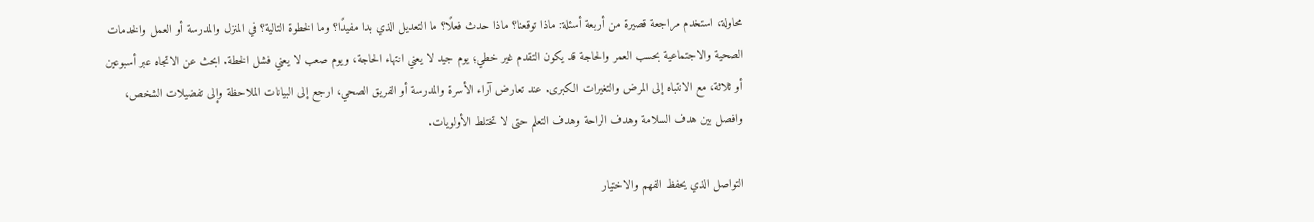محاولة، استخدم مراجعة قصيرة من أربعة أسئلة: ماذا توقعنا؟ ماذا حدث فعلًا؟ ما التعديل الذي بدا مفيدًا؟ وما الخطوة التالية؟ في المنزل والمدرسة أو العمل والخدمات الصحية والاجتماعية بحسب العمر والحاجة قد يكون التقدم غير خطي؛ يوم جيد لا يعني انتهاء الحاجة، ويوم صعب لا يعني فشل الخطة. ابحث عن الاتجاه عبر أسبوعين أو ثلاثة، مع الانتباه إلى المرض والتغيرات الكبرى. عند تعارض آراء الأسرة والمدرسة أو الفريق الصحي، ارجع إلى البيانات الملاحظة وإلى تفضيلات الشخص، وافصل بين هدف السلامة وهدف الراحة وهدف التعلم حتى لا تختلط الأولويات.

التواصل الذي يحفظ الفهم والاختيار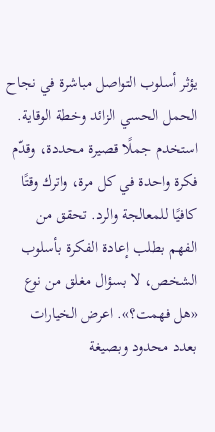يؤثر أسلوب التواصل مباشرة في نجاح الحمل الحسي الزائد وخطة الوقاية. استخدم جملًا قصيرة محددة، وقدّم فكرة واحدة في كل مرة، واترك وقتًا كافيًا للمعالجة والرد. تحقق من الفهم بطلب إعادة الفكرة بأسلوب الشخص، لا بسؤال مغلق من نوع «هل فهمت؟». اعرض الخيارات بعدد محدود وبصيغة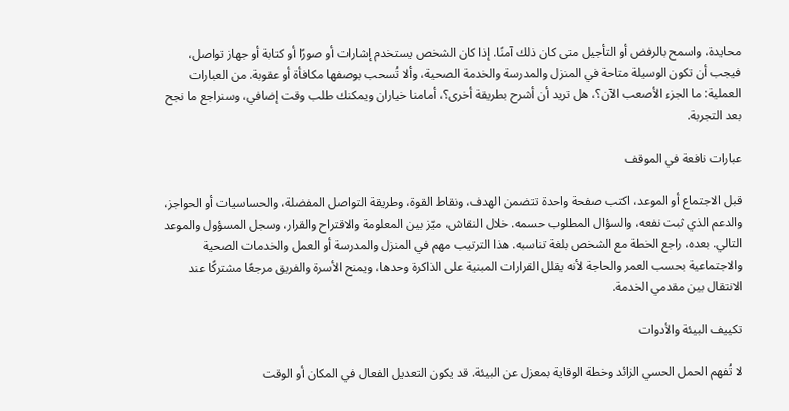محايدة، واسمح بالرفض أو التأجيل متى كان ذلك آمنًا. إذا كان الشخص يستخدم إشارات أو صورًا أو كتابة أو جهاز تواصل، فيجب أن تكون الوسيلة متاحة في المنزل والمدرسة والخدمة الصحية، وألا تُسحب بوصفها مكافأة أو عقوبة. من العبارات العملية: ما الجزء الأصعب الآن؟، هل تريد أن أشرح بطريقة أخرى؟، أمامنا خياران ويمكنك طلب وقت إضافي، وسنراجع ما نجح بعد التجربة.

عبارات نافعة في الموقف

قبل الاجتماع أو الموعد، اكتب صفحة واحدة تتضمن الهدف، ونقاط القوة، وطريقة التواصل المفضلة، والحساسيات أو الحواجز، والدعم الذي ثبت نفعه، والسؤال المطلوب حسمه. خلال النقاش، ميّز بين المعلومة والاقتراح والقرار، وسجل المسؤول والموعد التالي. بعده، راجع الخطة مع الشخص بلغة تناسبه. هذا الترتيب مهم في المنزل والمدرسة أو العمل والخدمات الصحية والاجتماعية بحسب العمر والحاجة لأنه يقلل القرارات المبنية على الذاكرة وحدها، ويمنح الأسرة والفريق مرجعًا مشتركًا عند الانتقال بين مقدمي الخدمة.

تكييف البيئة والأدوات

لا تُفهم الحمل الحسي الزائد وخطة الوقاية بمعزل عن البيئة. قد يكون التعديل الفعال في المكان أو الوقت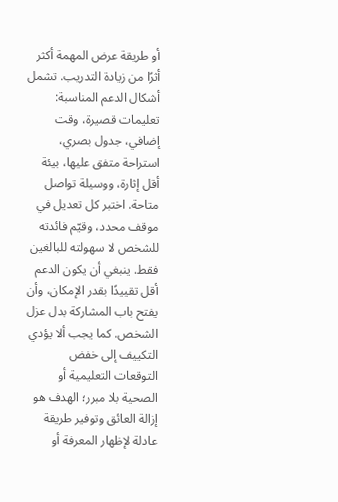أو طريقة عرض المهمة أكثر أثرًا من زيادة التدريب. تشمل أشكال الدعم المناسبة: تعليمات قصيرة، وقت إضافي، جدول بصري، استراحة متفق عليها، بيئة أقل إثارة، ووسيلة تواصل متاحة. اختبر كل تعديل في موقف محدد، وقيّم فائدته للشخص لا سهولته للبالغين فقط. ينبغي أن يكون الدعم أقل تقييدًا بقدر الإمكان، وأن يفتح باب المشاركة بدل عزل الشخص. كما يجب ألا يؤدي التكييف إلى خفض التوقعات التعليمية أو الصحية بلا مبرر؛ الهدف هو إزالة العائق وتوفير طريقة عادلة لإظهار المعرفة أو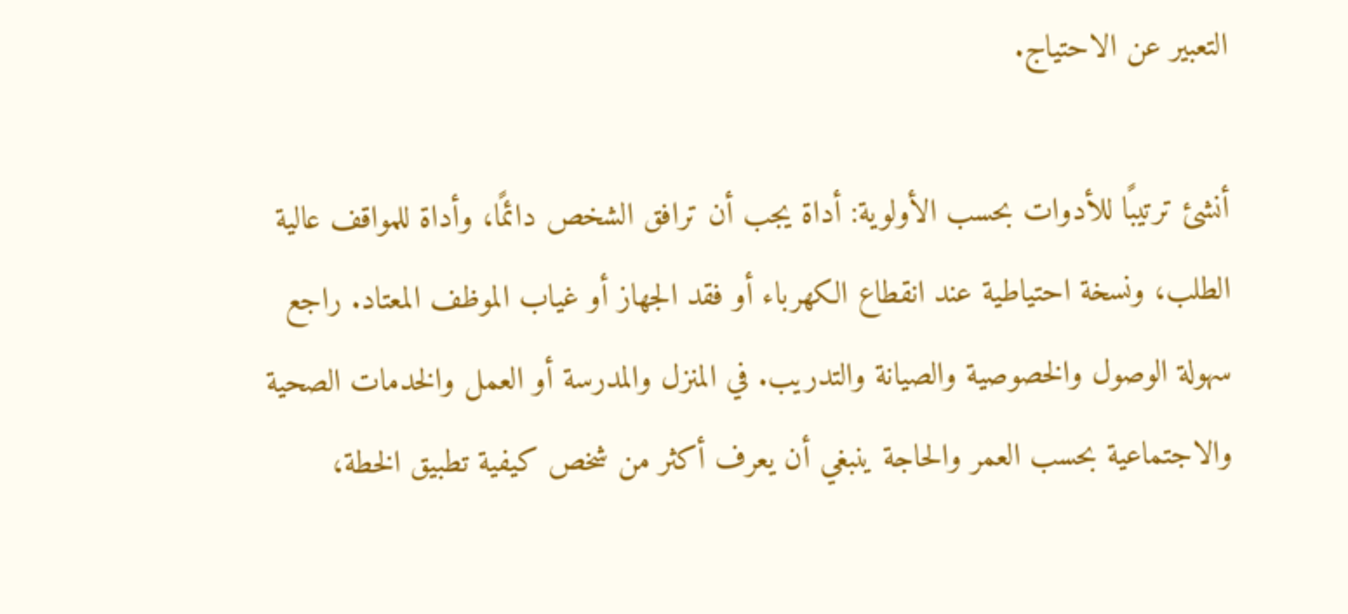التعبير عن الاحتياج.

أنشئ ترتيبًا للأدوات بحسب الأولوية: أداة يجب أن ترافق الشخص دائمًا، وأداة للمواقف عالية الطلب، ونسخة احتياطية عند انقطاع الكهرباء أو فقد الجهاز أو غياب الموظف المعتاد. راجع سهولة الوصول والخصوصية والصيانة والتدريب. في المنزل والمدرسة أو العمل والخدمات الصحية والاجتماعية بحسب العمر والحاجة ينبغي أن يعرف أكثر من شخص كيفية تطبيق الخطة،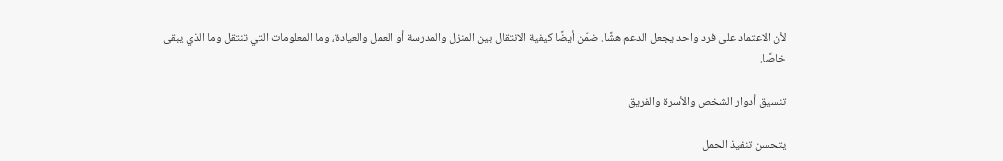لأن الاعتماد على فرد واحد يجعل الدعم هشًا. ضمّن أيضًا كيفية الانتقال بين المنزل والمدرسة أو العمل والعيادة، وما المعلومات التي تنتقل وما الذي يبقى خاصًا.

تنسيق أدوار الشخص والأسرة والفريق

يتحسن تنفيذ الحمل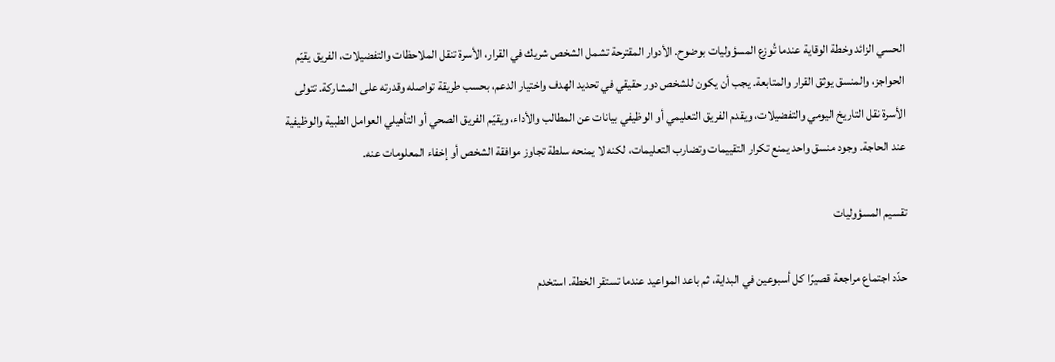الحسي الزائد وخطة الوقاية عندما تُوزع المسؤوليات بوضوح. الأدوار المقترحة تشمل الشخص شريك في القرار، الأسرة تنقل الملاحظات والتفضيلات، الفريق يقيّم الحواجز، والمنسق يوثق القرار والمتابعة. يجب أن يكون للشخص دور حقيقي في تحديد الهدف واختيار الدعم، بحسب طريقة تواصله وقدرته على المشاركة. تتولى الأسرة نقل التاريخ اليومي والتفضيلات، ويقدم الفريق التعليمي أو الوظيفي بيانات عن المطالب والأداء، ويقيّم الفريق الصحي أو التأهيلي العوامل الطبية والوظيفية عند الحاجة. وجود منسق واحد يمنع تكرار التقييمات وتضارب التعليمات، لكنه لا يمنحه سلطة تجاوز موافقة الشخص أو إخفاء المعلومات عنه.

تقسيم المسؤوليات

حدّد اجتماع مراجعة قصيرًا كل أسبوعين في البداية، ثم باعد المواعيد عندما تستقر الخطة. استخدم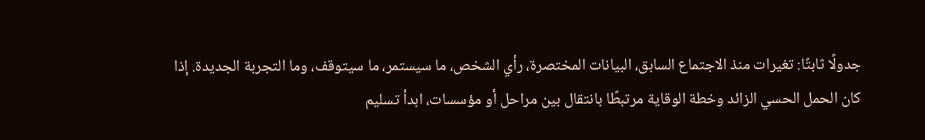جدولًا ثابتًا: تغيرات منذ الاجتماع السابق، البيانات المختصرة، رأي الشخص، ما سيستمر، ما سيتوقف، وما التجربة الجديدة. إذا كان الحمل الحسي الزائد وخطة الوقاية مرتبطًا بانتقال بين مراحل أو مؤسسات، ابدأ تسليم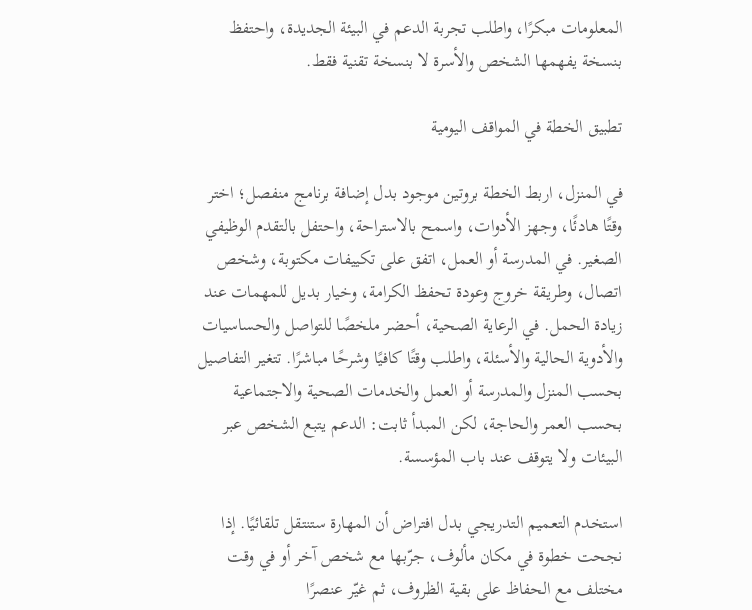المعلومات مبكرًا، واطلب تجربة الدعم في البيئة الجديدة، واحتفظ بنسخة يفهمها الشخص والأسرة لا بنسخة تقنية فقط.

تطبيق الخطة في المواقف اليومية

في المنزل، اربط الخطة بروتين موجود بدل إضافة برنامج منفصل؛ اختر وقتًا هادئًا، وجهز الأدوات، واسمح بالاستراحة، واحتفل بالتقدم الوظيفي الصغير. في المدرسة أو العمل، اتفق على تكييفات مكتوبة، وشخص اتصال، وطريقة خروج وعودة تحفظ الكرامة، وخيار بديل للمهمات عند زيادة الحمل. في الرعاية الصحية، أحضر ملخصًا للتواصل والحساسيات والأدوية الحالية والأسئلة، واطلب وقتًا كافيًا وشرحًا مباشرًا. تتغير التفاصيل بحسب المنزل والمدرسة أو العمل والخدمات الصحية والاجتماعية بحسب العمر والحاجة، لكن المبدأ ثابت: الدعم يتبع الشخص عبر البيئات ولا يتوقف عند باب المؤسسة.

استخدم التعميم التدريجي بدل افتراض أن المهارة ستنتقل تلقائيًا. إذا نجحت خطوة في مكان مألوف، جرّبها مع شخص آخر أو في وقت مختلف مع الحفاظ على بقية الظروف، ثم غيّر عنصرًا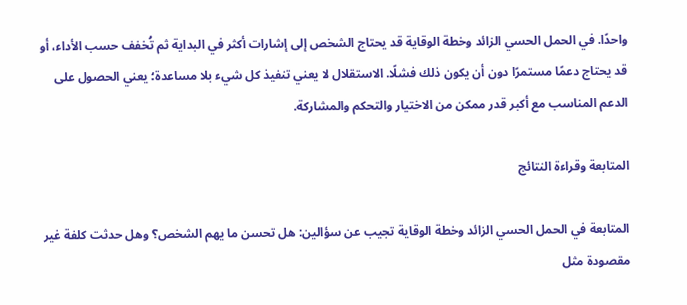واحدًا. في الحمل الحسي الزائد وخطة الوقاية قد يحتاج الشخص إلى إشارات أكثر في البداية ثم تُخفف حسب الأداء، أو قد يحتاج دعمًا مستمرًا دون أن يكون ذلك فشلًا. الاستقلال لا يعني تنفيذ كل شيء بلا مساعدة؛ يعني الحصول على الدعم المناسب مع أكبر قدر ممكن من الاختيار والتحكم والمشاركة.

المتابعة وقراءة النتائج

المتابعة في الحمل الحسي الزائد وخطة الوقاية تجيب عن سؤالين: هل تحسن ما يهم الشخص؟ وهل حدثت كلفة غير مقصودة مثل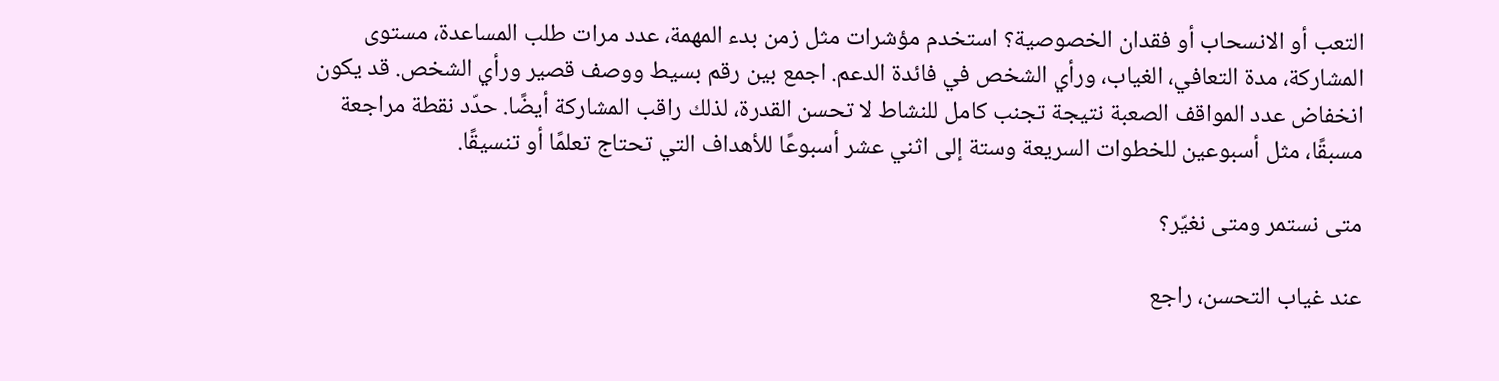التعب أو الانسحاب أو فقدان الخصوصية؟ استخدم مؤشرات مثل زمن بدء المهمة، عدد مرات طلب المساعدة، مستوى المشاركة، مدة التعافي، الغياب، ورأي الشخص في فائدة الدعم. اجمع بين رقم بسيط ووصف قصير ورأي الشخص. قد يكون انخفاض عدد المواقف الصعبة نتيجة تجنب كامل للنشاط لا تحسن القدرة، لذلك راقب المشاركة أيضًا. حدّد نقطة مراجعة مسبقًا، مثل أسبوعين للخطوات السريعة وستة إلى اثني عشر أسبوعًا للأهداف التي تحتاج تعلمًا أو تنسيقًا.

متى نستمر ومتى نغيّر؟

عند غياب التحسن، راجع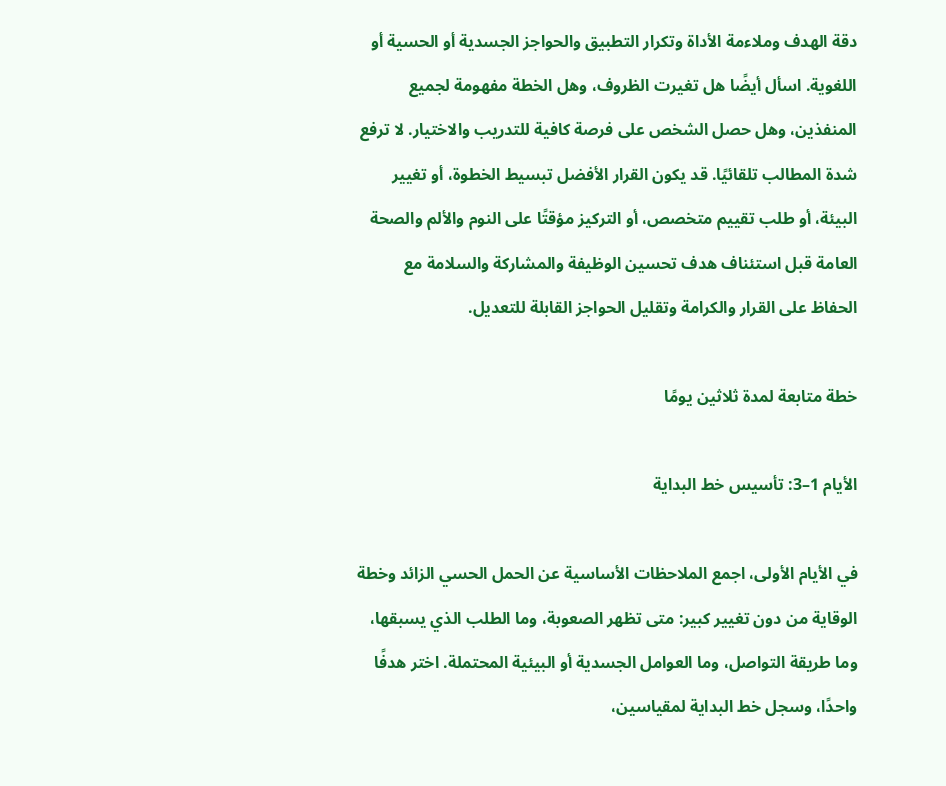دقة الهدف وملاءمة الأداة وتكرار التطبيق والحواجز الجسدية أو الحسية أو اللغوية. اسأل أيضًا هل تغيرت الظروف، وهل الخطة مفهومة لجميع المنفذين، وهل حصل الشخص على فرصة كافية للتدريب والاختيار. لا ترفع شدة المطالب تلقائيًا. قد يكون القرار الأفضل تبسيط الخطوة، أو تغيير البيئة، أو طلب تقييم متخصص، أو التركيز مؤقتًا على النوم والألم والصحة العامة قبل استئناف هدف تحسين الوظيفة والمشاركة والسلامة مع الحفاظ على القرار والكرامة وتقليل الحواجز القابلة للتعديل.

خطة متابعة لمدة ثلاثين يومًا

الأيام 1–3: تأسيس خط البداية

في الأيام الأولى، اجمع الملاحظات الأساسية عن الحمل الحسي الزائد وخطة الوقاية من دون تغيير كبير: متى تظهر الصعوبة، وما الطلب الذي يسبقها، وما طريقة التواصل، وما العوامل الجسدية أو البيئية المحتملة. اختر هدفًا واحدًا، وسجل خط البداية لمقياسين،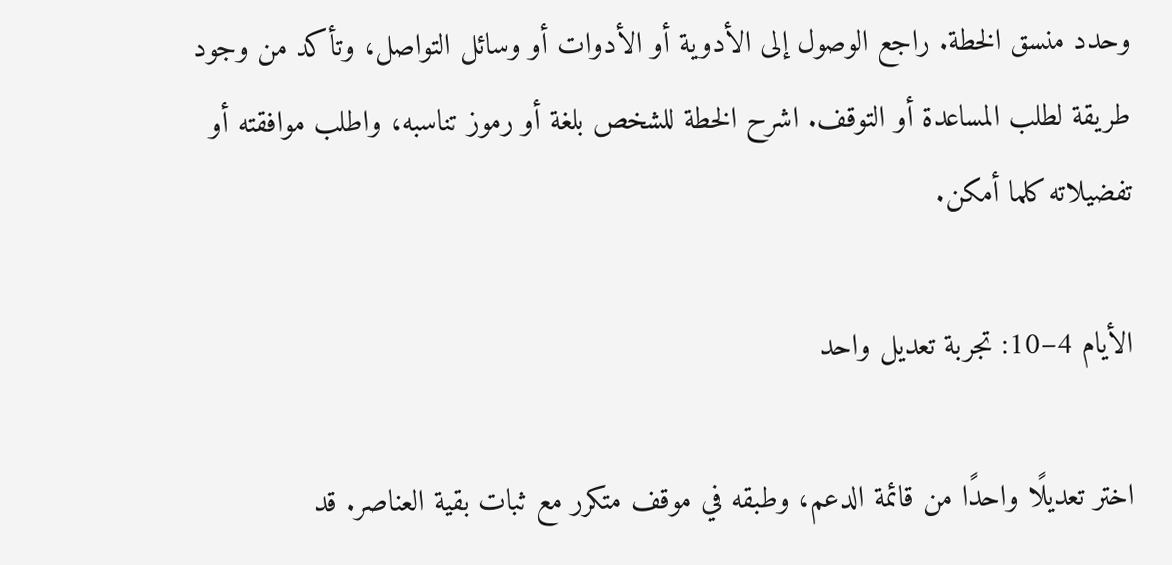وحدد منسق الخطة. راجع الوصول إلى الأدوية أو الأدوات أو وسائل التواصل، وتأكد من وجود طريقة لطلب المساعدة أو التوقف. اشرح الخطة للشخص بلغة أو رموز تناسبه، واطلب موافقته أو تفضيلاته كلما أمكن.

الأيام 4–10: تجربة تعديل واحد

اختر تعديلًا واحدًا من قائمة الدعم، وطبقه في موقف متكرر مع ثبات بقية العناصر. قد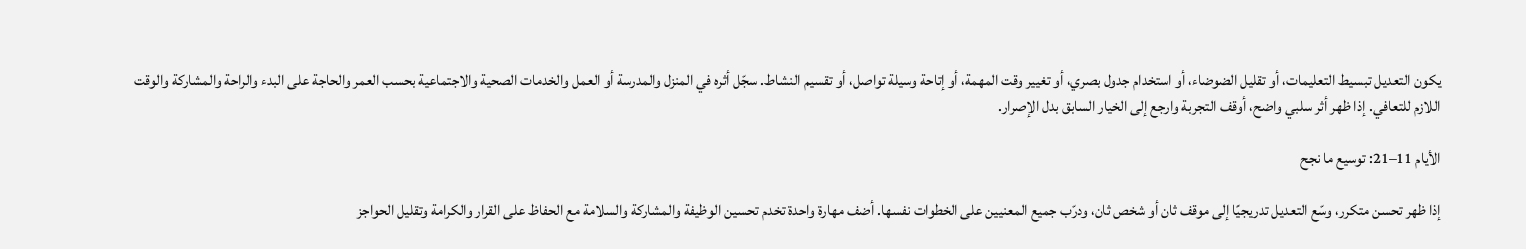يكون التعديل تبسيط التعليمات، أو تقليل الضوضاء، أو استخدام جدول بصري، أو تغيير وقت المهمة، أو إتاحة وسيلة تواصل، أو تقسيم النشاط. سجّل أثره في المنزل والمدرسة أو العمل والخدمات الصحية والاجتماعية بحسب العمر والحاجة على البدء والراحة والمشاركة والوقت اللازم للتعافي. إذا ظهر أثر سلبي واضح، أوقف التجربة وارجع إلى الخيار السابق بدل الإصرار.

الأيام 11–21: توسيع ما نجح

إذا ظهر تحسن متكرر، وسّع التعديل تدريجيًا إلى موقف ثان أو شخص ثان، ودرّب جميع المعنيين على الخطوات نفسها. أضف مهارة واحدة تخدم تحسين الوظيفة والمشاركة والسلامة مع الحفاظ على القرار والكرامة وتقليل الحواجز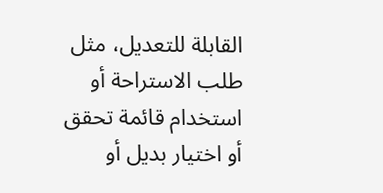القابلة للتعديل، مثل طلب الاستراحة أو استخدام قائمة تحقق أو اختيار بديل أو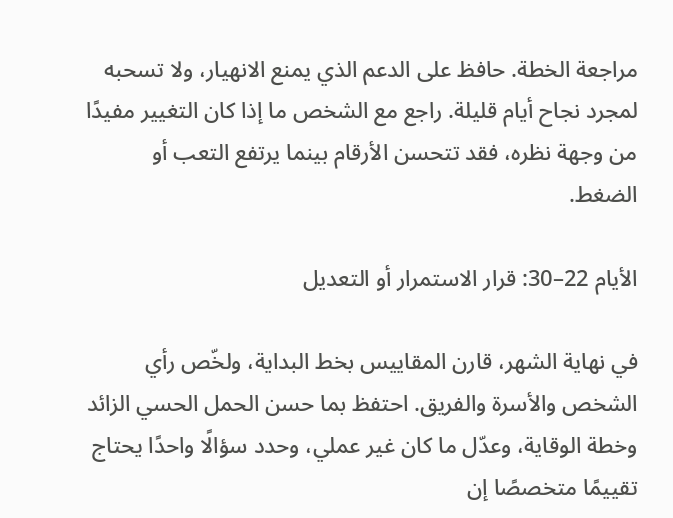مراجعة الخطة. حافظ على الدعم الذي يمنع الانهيار، ولا تسحبه لمجرد نجاح أيام قليلة. راجع مع الشخص ما إذا كان التغيير مفيدًا من وجهة نظره، فقد تتحسن الأرقام بينما يرتفع التعب أو الضغط.

الأيام 22–30: قرار الاستمرار أو التعديل

في نهاية الشهر، قارن المقاييس بخط البداية، ولخّص رأي الشخص والأسرة والفريق. احتفظ بما حسن الحمل الحسي الزائد وخطة الوقاية، وعدّل ما كان غير عملي، وحدد سؤالًا واحدًا يحتاج تقييمًا متخصصًا إن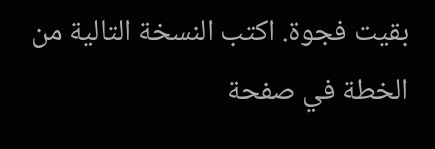بقيت فجوة. اكتب النسخة التالية من الخطة في صفحة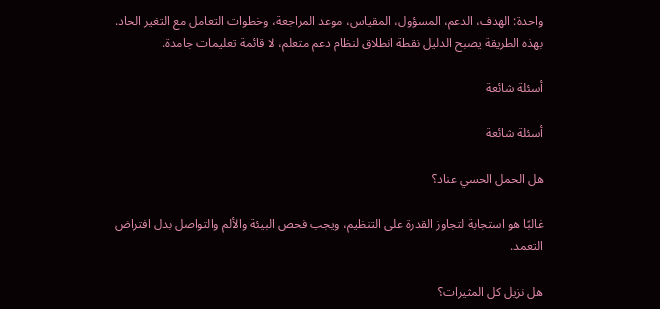واحدة: الهدف، الدعم، المسؤول، المقياس، موعد المراجعة، وخطوات التعامل مع التغير الحاد. بهذه الطريقة يصبح الدليل نقطة انطلاق لنظام دعم متعلم، لا قائمة تعليمات جامدة.

أسئلة شائعة

أسئلة شائعة

هل الحمل الحسي عناد؟

غالبًا هو استجابة لتجاوز القدرة على التنظيم، ويجب فحص البيئة والألم والتواصل بدل افتراض التعمد.

هل نزيل كل المثيرات؟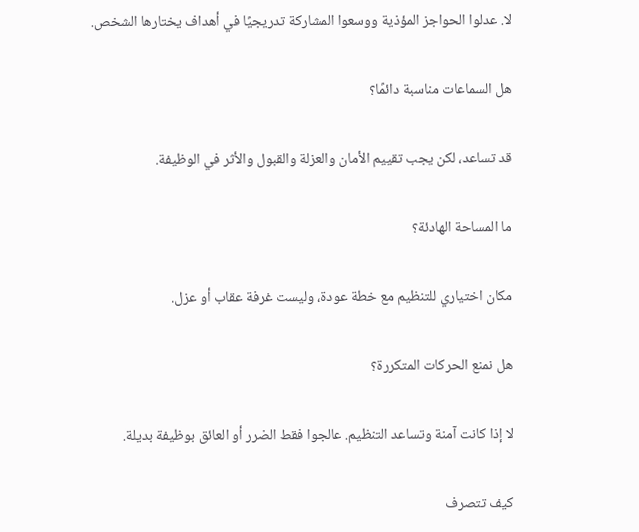لا. عدلوا الحواجز المؤذية ووسعوا المشاركة تدريجيًا في أهداف يختارها الشخص.

هل السماعات مناسبة دائمًا؟

قد تساعد، لكن يجب تقييم الأمان والعزلة والقبول والأثر في الوظيفة.

ما المساحة الهادئة؟

مكان اختياري للتنظيم مع خطة عودة، وليست غرفة عقاب أو عزل.

هل نمنع الحركات المتكررة؟

لا إذا كانت آمنة وتساعد التنظيم. عالجوا فقط الضرر أو العائق بوظيفة بديلة.

كيف تتصرف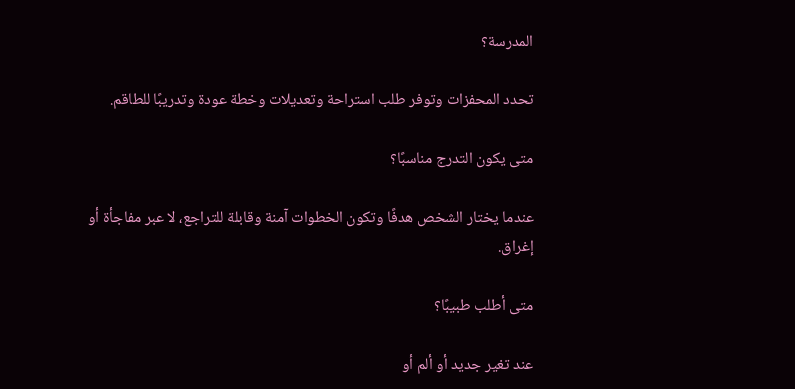المدرسة؟

تحدد المحفزات وتوفر طلب استراحة وتعديلات وخطة عودة وتدريبًا للطاقم.

متى يكون التدرج مناسبًا؟

عندما يختار الشخص هدفًا وتكون الخطوات آمنة وقابلة للتراجع، لا عبر مفاجأة أو إغراق.

متى أطلب طبيبًا؟

عند تغير جديد أو ألم أو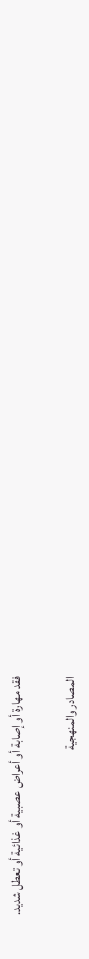فقد مهارة أو إصابة أو أعراض عصبية أو غذائية أو تعطل شديد.

المصادر والمنهجية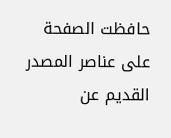حافظت الصفحة على عناصر المصدر القديم عن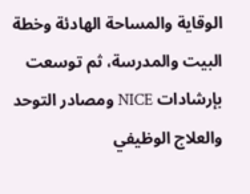الوقاية والمساحة الهادئة وخطة البيت والمدرسة، ثم توسعت بإرشادات NICE ومصادر التوحد والعلاج الوظيفي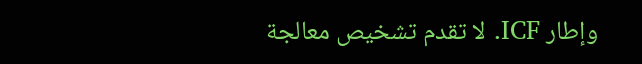وإطار ICF. لا تقدم تشخيص معالجة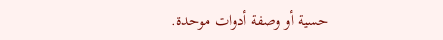حسية أو وصفة أدوات موحدة.